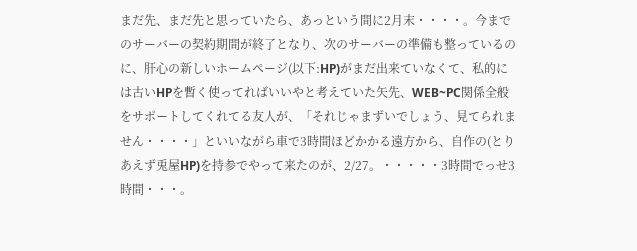まだ先、まだ先と思っていたら、あっという間に2月末・・・・。今までのサーバーの契約期間が終了となり、次のサーバーの準備も整っているのに、肝心の新しいホームページ(以下:HP)がまだ出来ていなくて、私的には古いHPを暫く使ってればいいやと考えていた矢先、WEB~PC関係全般をサポートしてくれてる友人が、「それじゃまずいでしょう、見てられません・・・・」といいながら車で3時間ほどかかる遠方から、自作の(とりあえず兎屋HP)を持参でやって来たのが、2/27。・・・・・3時間でっせ3時間・・・。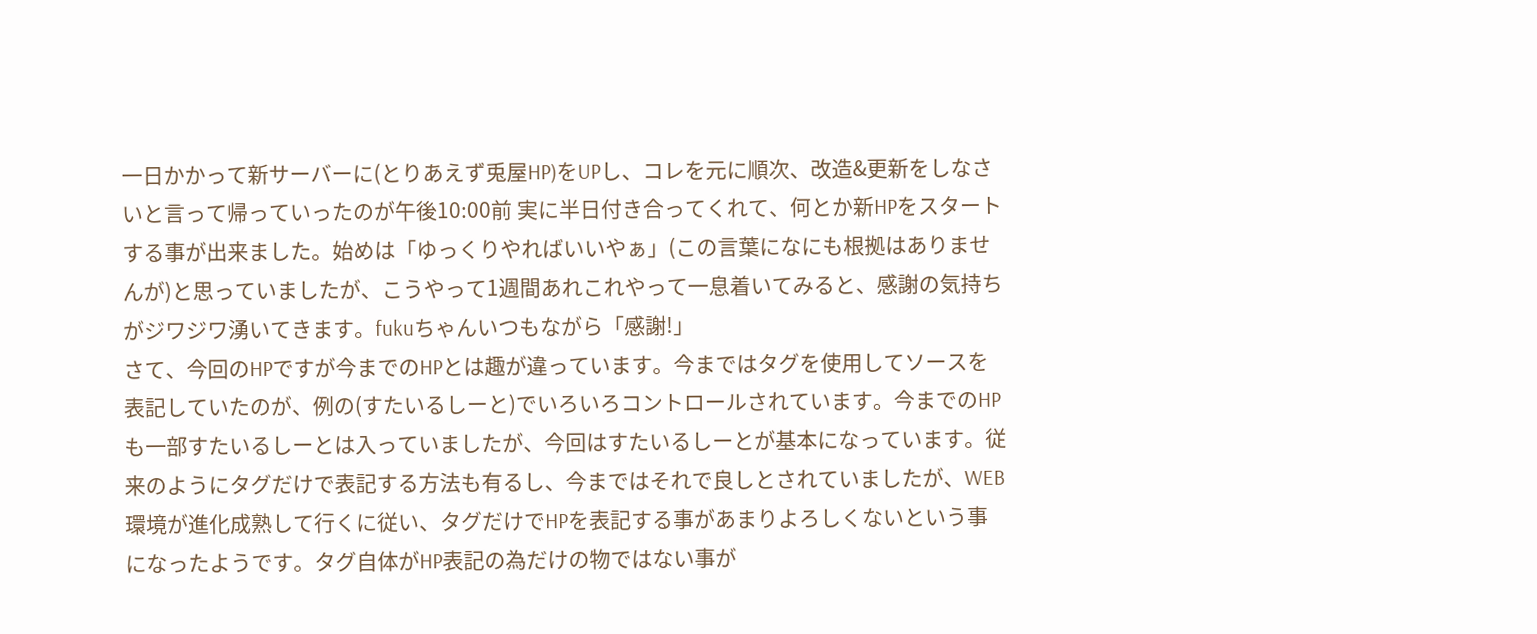一日かかって新サーバーに(とりあえず兎屋HP)をUPし、コレを元に順次、改造&更新をしなさいと言って帰っていったのが午後10:00前 実に半日付き合ってくれて、何とか新HPをスタートする事が出来ました。始めは「ゆっくりやればいいやぁ」(この言葉になにも根拠はありませんが)と思っていましたが、こうやって1週間あれこれやって一息着いてみると、感謝の気持ちがジワジワ湧いてきます。fukuちゃんいつもながら「感謝!」
さて、今回のHPですが今までのHPとは趣が違っています。今まではタグを使用してソースを表記していたのが、例の(すたいるしーと)でいろいろコントロールされています。今までのHPも一部すたいるしーとは入っていましたが、今回はすたいるしーとが基本になっています。従来のようにタグだけで表記する方法も有るし、今まではそれで良しとされていましたが、WEB環境が進化成熟して行くに従い、タグだけでHPを表記する事があまりよろしくないという事になったようです。タグ自体がHP表記の為だけの物ではない事が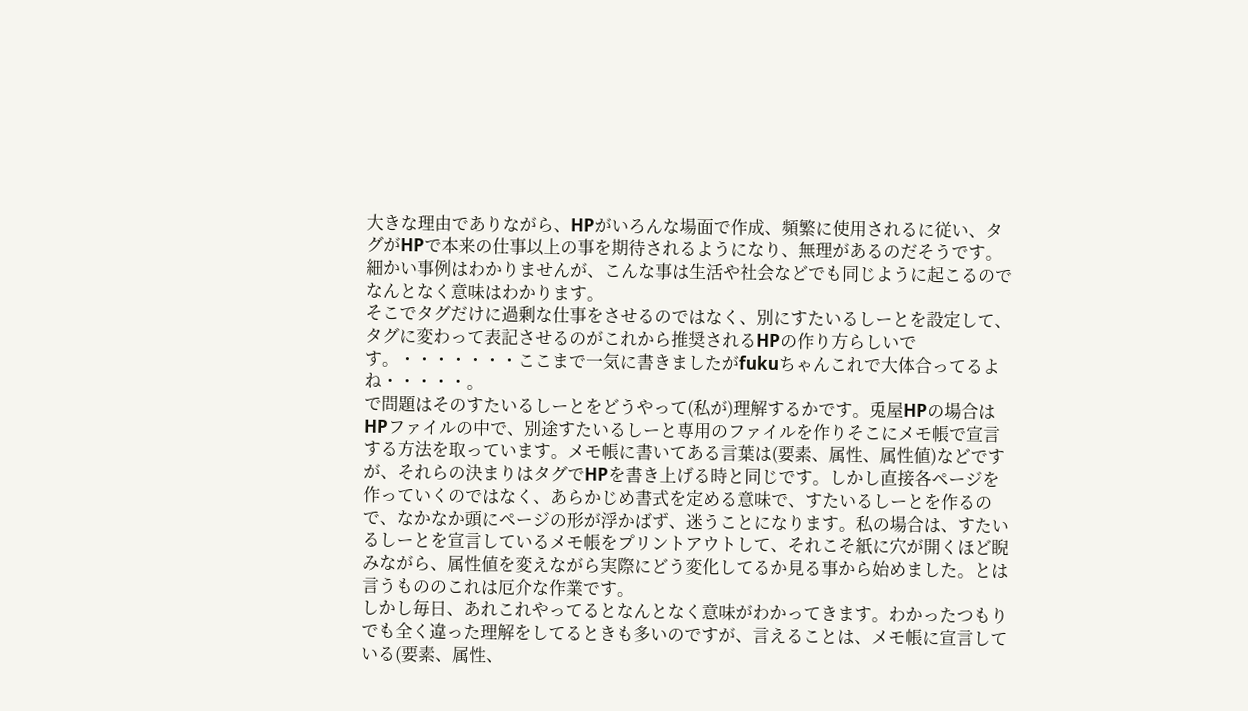大きな理由でありながら、HPがいろんな場面で作成、頻繁に使用されるに従い、タグがHPで本来の仕事以上の事を期待されるようになり、無理があるのだそうです。細かい事例はわかりませんが、こんな事は生活や社会などでも同じように起こるのでなんとなく意味はわかります。
そこでタグだけに過剰な仕事をさせるのではなく、別にすたいるしーとを設定して、タグに変わって表記させるのがこれから推奨されるHPの作り方らしいです。・・・・・・・ここまで一気に書きましたがfukuちゃんこれで大体合ってるよね・・・・・。
で問題はそのすたいるしーとをどうやって(私が)理解するかです。兎屋HPの場合はHPファイルの中で、別途すたいるしーと専用のファイルを作りそこにメモ帳で宣言する方法を取っています。メモ帳に書いてある言葉は(要素、属性、属性値)などですが、それらの決まりはタグでHPを書き上げる時と同じです。しかし直接各ページを作っていくのではなく、あらかじめ書式を定める意味で、すたいるしーとを作るので、なかなか頭にページの形が浮かばず、迷うことになります。私の場合は、すたいるしーとを宣言しているメモ帳をプリントアウトして、それこそ紙に穴が開くほど睨みながら、属性値を変えながら実際にどう変化してるか見る事から始めました。とは言うもののこれは厄介な作業です。
しかし毎日、あれこれやってるとなんとなく意味がわかってきます。わかったつもりでも全く違った理解をしてるときも多いのですが、言えることは、メモ帳に宣言している(要素、属性、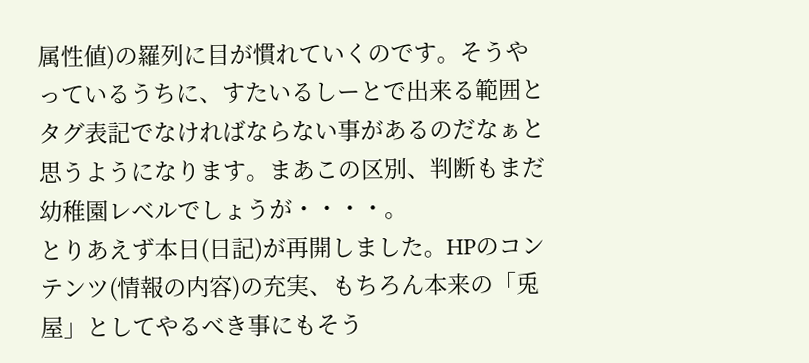属性値)の羅列に目が慣れていくのです。そうやっているうちに、すたいるしーとで出来る範囲とタグ表記でなければならない事があるのだなぁと思うようになります。まあこの区別、判断もまだ幼稚園レベルでしょうが・・・・。
とりあえず本日(日記)が再開しました。HPのコンテンツ(情報の内容)の充実、もちろん本来の「兎屋」としてやるべき事にもそう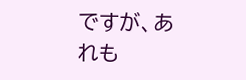ですが、あれも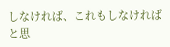しなければ、これもしなければと思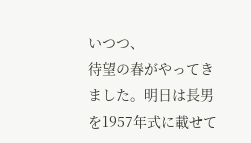いつつ、
待望の春がやってきました。明日は長男を1957年式に載せて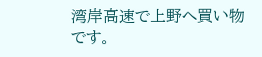湾岸高速で上野へ買い物です。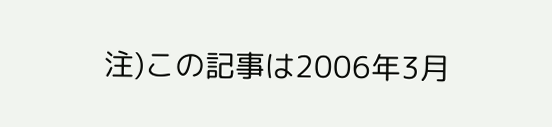注)この記事は2006年3月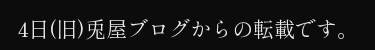4日(旧)兎屋ブログからの転載です。